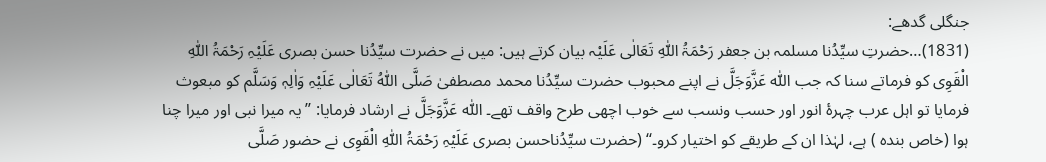جنگلی گدھے:
(1831)…حضرتِ سیِّدُنا مسلمہ بن جعفر رَحْمَۃُ اللّٰہِ تَعَالٰی عَلَیْہ بیان کرتے ہیں: میں نے حضرت سیِّدُنا حسن بصری عَلَیْہِ رَحْمَۃُ اللّٰہِ الْقَوِی کو فرماتے سنا کہ جب اللّٰہ عَزَّوَجَلَّ نے اپنے محبوب حضرت سیِّدُنا محمد مصطفیٰ صَلَّی اللّٰہُ تَعَالٰی عَلَیْہِ وَاٰلِہٖ وَسَلَّم کو مبعوث فرمایا تو اہل عرب چہرۂ انور اور حسب ونسب سے خوب اچھی طرح واقف تھے۔ اللّٰہ عَزَّوَجَلَّ نے ارشاد فرمایا: ’’یہ میرا نبی اور میرا چنا ہوا (خاص بندہ ) ہے، لہٰذا ان کے طریقے کو اختیار کرو۔‘‘ (حضرت سیِّدُناحسن بصری عَلَیْہِ رَحْمَۃُ اللّٰہِ الْقَوِی نے حضور صَلَّی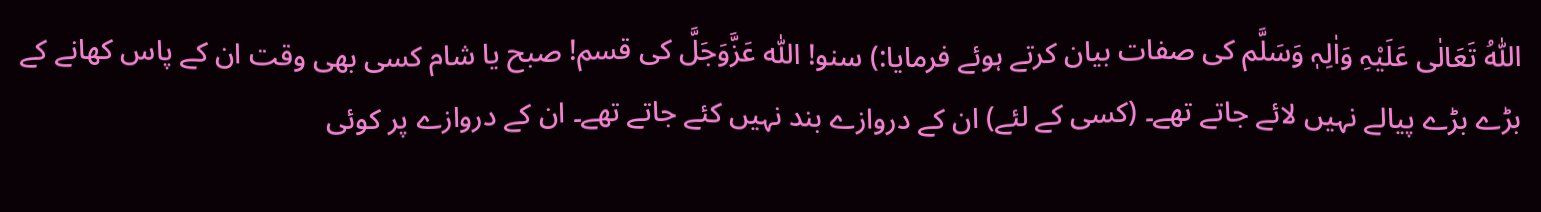اللّٰہُ تَعَالٰی عَلَیْہِ وَاٰلِہٖ وَسَلَّم کی صفات بیان کرتے ہوئے فرمایا:) سنو! اللّٰہ عَزَّوَجَلَّ کی قسم! صبح یا شام کسی بھی وقت ان کے پاس کھانے کے بڑے بڑے پیالے نہیں لائے جاتے تھے۔ (کسی کے لئے) ان کے دروازے بند نہیں کئے جاتے تھے۔ ان کے دروازے پر کوئی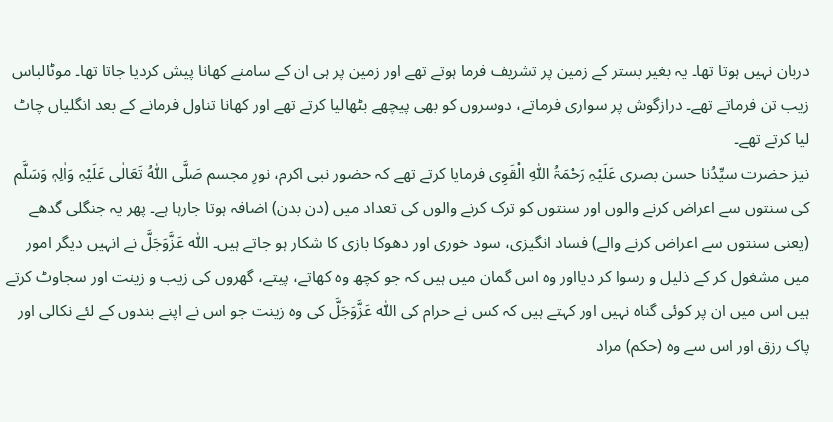دربان نہیں ہوتا تھا۔ یہ بغیر بستر کے زمین پر تشریف فرما ہوتے تھے اور زمین پر ہی ان کے سامنے کھانا پیش کردیا جاتا تھا۔ موٹالباس زیب تن فرماتے تھے۔ درازگوش پر سواری فرماتے، دوسروں کو بھی پیچھے بٹھالیا کرتے تھے اور کھانا تناول فرمانے کے بعد انگلیاں چاٹ لیا کرتے تھے۔
نیز حضرت سیِّدُنا حسن بصری عَلَیْہِ رَحْمَۃُ اللّٰہِ الْقَوِی فرمایا کرتے تھے کہ حضور نبی اکرم، نورِ مجسم صَلَّی اللّٰہُ تَعَالٰی عَلَیْہِ وَاٰلِہٖ وَسَلَّم کی سنتوں سے اعراض کرنے والوں اور سنتوں کو ترک کرنے والوں کی تعداد میں (دن بدن) اضافہ ہوتا جارہا ہے۔ پھر یہ جنگلی گدھے (یعنی سنتوں سے اعراض کرنے والے) فساد انگیزی، سود خوری اور دھوکا بازی کا شکار ہو جاتے ہیں۔ اللّٰہ عَزَّوَجَلَّ نے انہیں دیگر امور میں مشغول کر کے ذلیل و رسوا کر دیااور وہ اس گمان میں ہیں کہ جو کچھ وہ کھاتے، پیتے، گھروں کی زیب و زینت اور سجاوٹ کرتے ہیں اس میں ان پر کوئی گناہ نہیں اور کہتے ہیں کہ کس نے حرام کی اللّٰہ عَزَّوَجَلَّ کی وہ زینت جو اس نے اپنے بندوں کے لئے نکالی اور پاک رزق اور اس سے وہ (حکم) مراد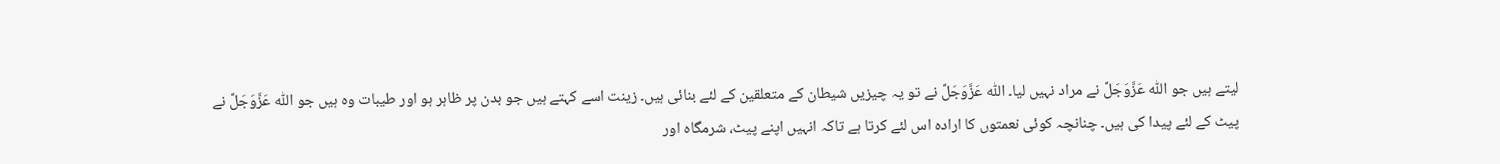لیتے ہیں جو اللّٰہ عَزَّوَجَلَّ نے مراد نہیں لیا۔ اللّٰہ عَزَّوَجَلَّ نے تو یہ چیزیں شیطان کے متعلقین کے لئے بنائی ہیں۔ زینت اسے کہتے ہیں جو بدن پر ظاہر ہو اور طیبات وہ ہیں جو اللّٰہ عَزَّوَجَلَّ نے پیٹ کے لئے پیدا کی ہیں۔ چنانچہ کوئی نعمتوں کا ارادہ اس لئے کرتا ہے تاکہ انہیں اپنے پیٹ، شرمگاہ اور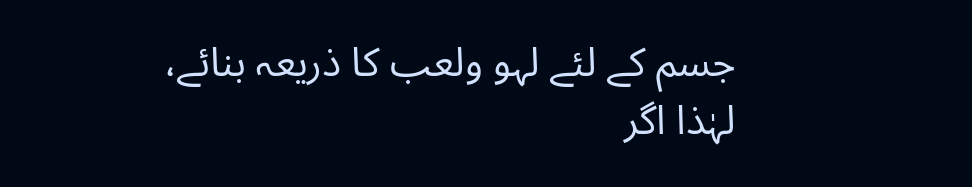جسم کے لئے لہو ولعب کا ذریعہ بنائے، لہٰذا اگر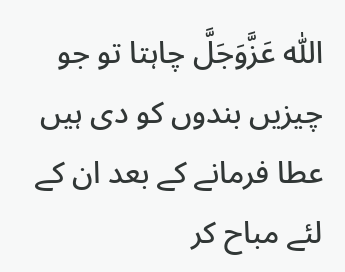اللّٰہ عَزَّوَجَلَّ چاہتا تو جو چیزیں بندوں کو دی ہیں عطا فرمانے کے بعد ان کے لئے مباح کر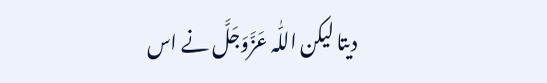دیتا لیکن اللّٰہ عَزَّوَجَلَّ نے اس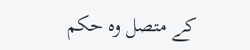کے متصل وہ حکم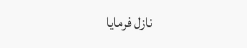نازل فرمایا